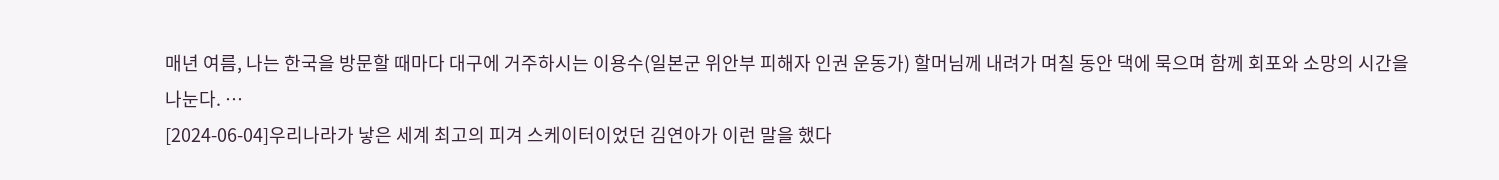매년 여름, 나는 한국을 방문할 때마다 대구에 거주하시는 이용수(일본군 위안부 피해자 인권 운동가) 할머님께 내려가 며칠 동안 댁에 묵으며 함께 회포와 소망의 시간을 나눈다. …
[2024-06-04]우리나라가 낳은 세계 최고의 피겨 스케이터이었던 김연아가 이런 말을 했다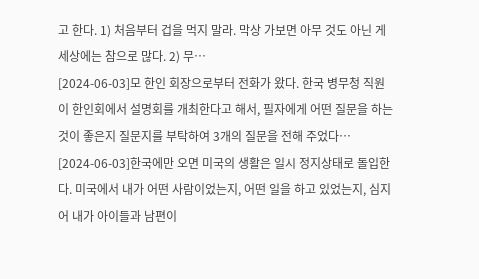고 한다. 1) 처음부터 겁을 먹지 말라. 막상 가보면 아무 것도 아닌 게 세상에는 참으로 많다. 2) 무…
[2024-06-03]모 한인 회장으로부터 전화가 왔다. 한국 병무청 직원이 한인회에서 설명회를 개최한다고 해서, 필자에게 어떤 질문을 하는 것이 좋은지 질문지를 부탁하여 3개의 질문을 전해 주었다…
[2024-06-03]한국에만 오면 미국의 생활은 일시 정지상태로 돌입한다. 미국에서 내가 어떤 사람이었는지, 어떤 일을 하고 있었는지, 심지어 내가 아이들과 남편이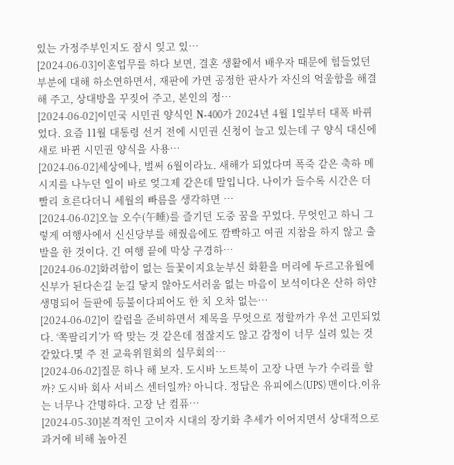있는 가정주부인지도 잠시 잊고 있…
[2024-06-03]이혼업무를 하다 보면, 결혼 생활에서 배우자 때문에 힘들었던 부분에 대해 하소연하면서, 재판에 가면 공정한 판사가 자신의 억울함을 해결해 주고, 상대방을 꾸짖어 주고, 본인의 정…
[2024-06-02]이민국 시민권 양식인 N-400가 2024년 4월 1일부터 대폭 바뀌었다. 요즘 11월 대통령 선거 전에 시민권 신청이 늘고 있는데 구 양식 대신에 새로 바뀐 시민권 양식을 사용…
[2024-06-02]세상에나, 벌써 6월이라뇨. 새해가 되었다며 폭죽 같은 축하 메시지를 나누던 일이 바로 엊그제 같은데 말입니다. 나이가 들수록 시간은 더 빨리 흐른다더니 세월의 빠름을 생각하면 …
[2024-06-02]오늘 오수(午睡)를 즐기던 도중 꿈을 꾸었다. 무엇인고 하니 그렇게 여행사에서 신신당부를 해줬음에도 깜빡하고 여권 지참을 하지 않고 출발을 한 것이다. 긴 여행 끝에 막상 구경하…
[2024-06-02]화려함이 없는 들꽃이지요눈부신 화환을 머리에 두르고유월에 신부가 된다손길 눈길 닿지 않아도서러움 없는 마음이 보석이다온 산하 하얀 생명되어 들판에 등불이다피어도 한 치 오차 없는…
[2024-06-02]이 칼럼을 준비하면서 제목을 무엇으로 정할까가 우선 고민되었다. ‘쪽팔리기’가 딱 맞는 것 같은데 점잖지도 않고 감정이 너무 실려 있는 것 같았다.몇 주 전 교육위원회의 실무회의…
[2024-06-02]질문 하나 해 보자. 도시바 노트북이 고장 나면 누가 수리를 할까? 도시바 회사 서비스 센터일까? 아니다. 정답은 유피에스(UPS) 맨이다.이유는 너무나 간명하다. 고장 난 컴퓨…
[2024-05-30]본격적인 고이자 시대의 장기화 추세가 이어지면서 상대적으로 과거에 비해 높아진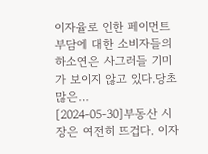이자율로 인한 페이먼트 부담에 대한 소비자들의 하소연은 사그러들 기미가 보이지 않고 있다.당초 많은…
[2024-05-30]부동산 시장은 여전히 뜨겁다. 이자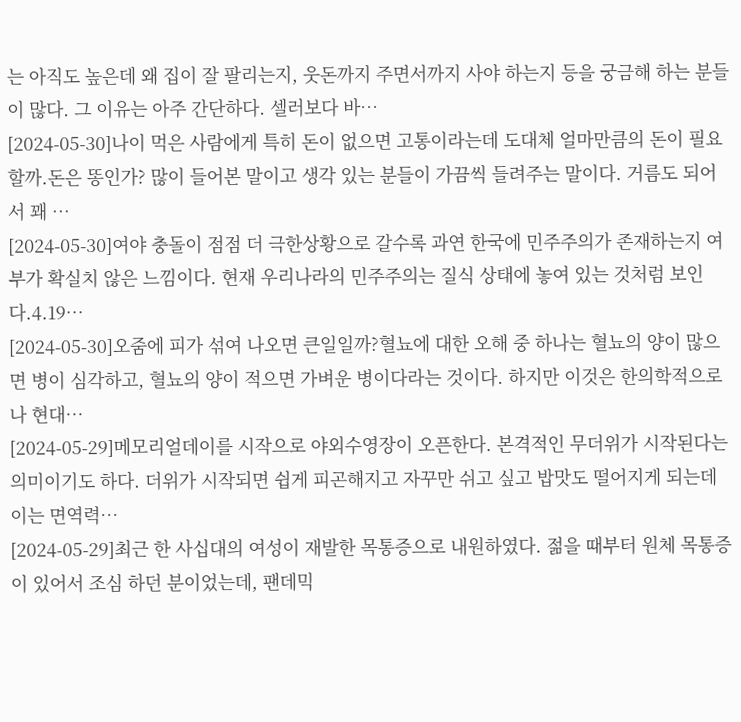는 아직도 높은데 왜 집이 잘 팔리는지, 웃돈까지 주면서까지 사야 하는지 등을 궁금해 하는 분들이 많다. 그 이유는 아주 간단하다. 셀러보다 바…
[2024-05-30]나이 먹은 사람에게 특히 돈이 없으면 고통이라는데 도대체 얼마만큼의 돈이 필요할까.돈은 똥인가? 많이 들어본 말이고 생각 있는 분들이 가끔씩 들려주는 말이다. 거름도 되어서 꽤 …
[2024-05-30]여야 충돌이 점점 더 극한상황으로 갈수록 과연 한국에 민주주의가 존재하는지 여부가 확실치 않은 느낌이다. 현재 우리나라의 민주주의는 질식 상태에 놓여 있는 것처럼 보인다.4.19…
[2024-05-30]오줌에 피가 섞여 나오면 큰일일까?혈뇨에 대한 오해 중 하나는 혈뇨의 양이 많으면 병이 심각하고, 혈뇨의 양이 적으면 가벼운 병이다라는 것이다. 하지만 이것은 한의학적으로나 현대…
[2024-05-29]메모리얼데이를 시작으로 야외수영장이 오픈한다. 본격적인 무더위가 시작된다는 의미이기도 하다. 더위가 시작되면 쉽게 피곤해지고 자꾸만 쉬고 싶고 밥맛도 떨어지게 되는데 이는 면역력…
[2024-05-29]최근 한 사십대의 여성이 재발한 목통증으로 내원하였다. 젊을 때부터 원체 목통증이 있어서 조심 하던 분이었는데, 팬데믹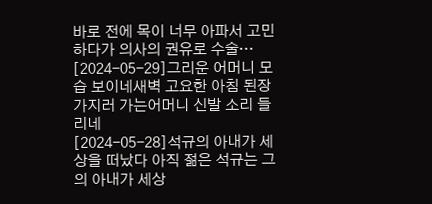바로 전에 목이 너무 아파서 고민하다가 의사의 권유로 수술…
[2024-05-29]그리운 어머니 모습 보이네새벽 고요한 아침 된장 가지러 가는어머니 신발 소리 들리네
[2024-05-28]석규의 아내가 세상을 떠났다 아직 젊은 석규는 그의 아내가 세상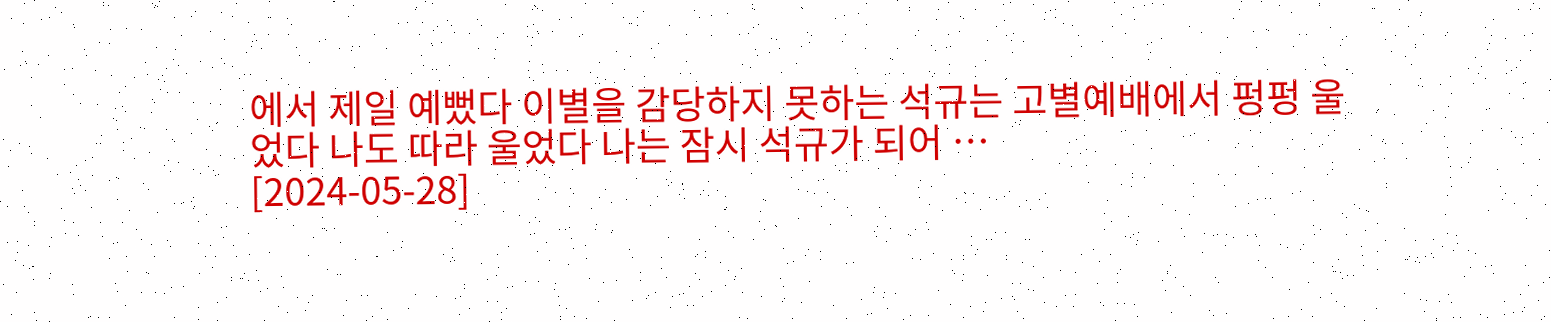에서 제일 예뻤다 이별을 감당하지 못하는 석규는 고별예배에서 펑펑 울었다 나도 따라 울었다 나는 잠시 석규가 되어 …
[2024-05-28]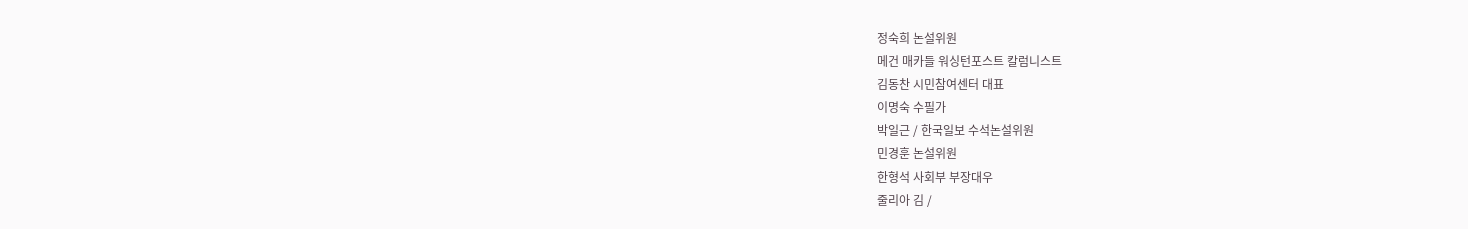정숙희 논설위원
메건 매카들 워싱턴포스트 칼럼니스트
김동찬 시민참여센터 대표
이명숙 수필가
박일근 / 한국일보 수석논설위원
민경훈 논설위원
한형석 사회부 부장대우
줄리아 김 /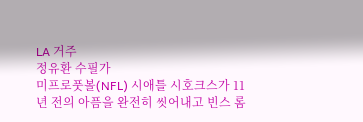LA 거주
정유환 수필가
미프로풋볼(NFL) 시애틀 시호크스가 11년 전의 아픔을 완전히 씻어내고 빈스 롬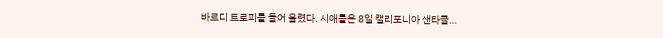바르디 트로피를 들어 올렸다. 시애틀은 8일 캘리포니아 샌타클…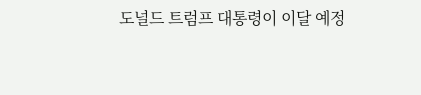도널드 트럼프 대통령이 이달 예정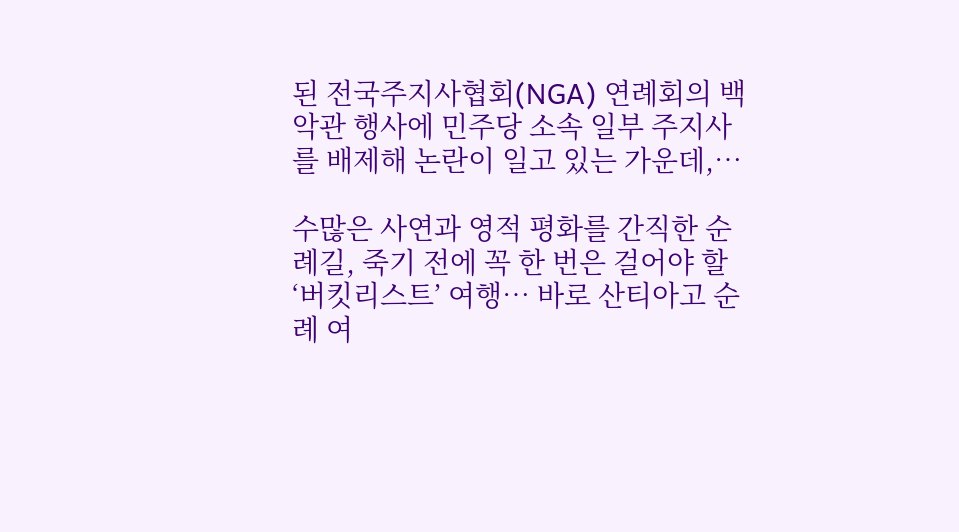된 전국주지사협회(NGA) 연례회의 백악관 행사에 민주당 소속 일부 주지사를 배제해 논란이 일고 있는 가운데,…

수많은 사연과 영적 평화를 간직한 순례길, 죽기 전에 꼭 한 번은 걸어야 할 ‘버킷리스트’ 여행… 바로 산티아고 순례 여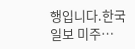행입니다.한국일보 미주…